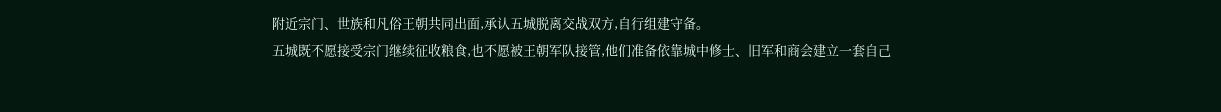附近宗门、世族和凡俗王朝共同出面,承认五城脱离交战双方,自行组建守备。
五城既不愿接受宗门继续征收粮食,也不愿被王朝军队接管,他们准备依靠城中修士、旧军和商会建立一套自己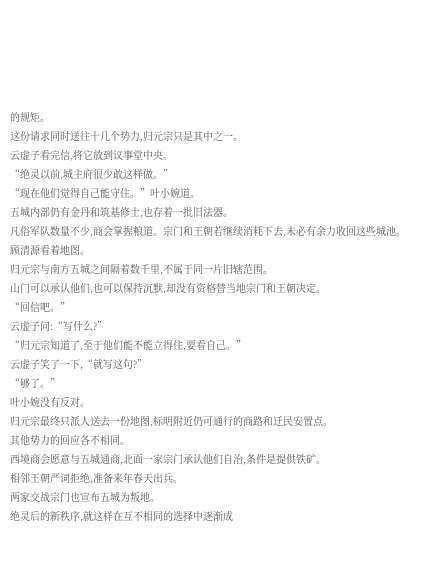的规矩。
这份请求同时送往十几个势力,归元宗只是其中之一。
云虚子看完信,将它放到议事堂中央。
“绝灵以前,城主府很少敢这样做。”
“现在他们觉得自己能守住。”叶小婉道。
五城内部仍有金丹和筑基修士,也存着一批旧法器。
凡俗军队数量不少,商会掌握粮道。宗门和王朝若继续消耗下去,未必有余力收回这些城池。
顾清源看着地图。
归元宗与南方五城之间隔着数千里,不属于同一片旧辖范围。
山门可以承认他们,也可以保持沉默,却没有资格替当地宗门和王朝决定。
“回信吧。”
云虚子问:“写什么?”
“归元宗知道了,至于他们能不能立得住,要看自己。”
云虚子笑了一下,“就写这句?”
“够了。”
叶小婉没有反对。
归元宗最终只派人送去一份地图,标明附近仍可通行的商路和迁民安置点。
其他势力的回应各不相同。
西境商会愿意与五城通商,北面一家宗门承认他们自治,条件是提供铁矿。
相邻王朝严词拒绝,准备来年春天出兵。
两家交战宗门也宣布五城为叛地。
绝灵后的新秩序,就这样在互不相同的选择中逐渐成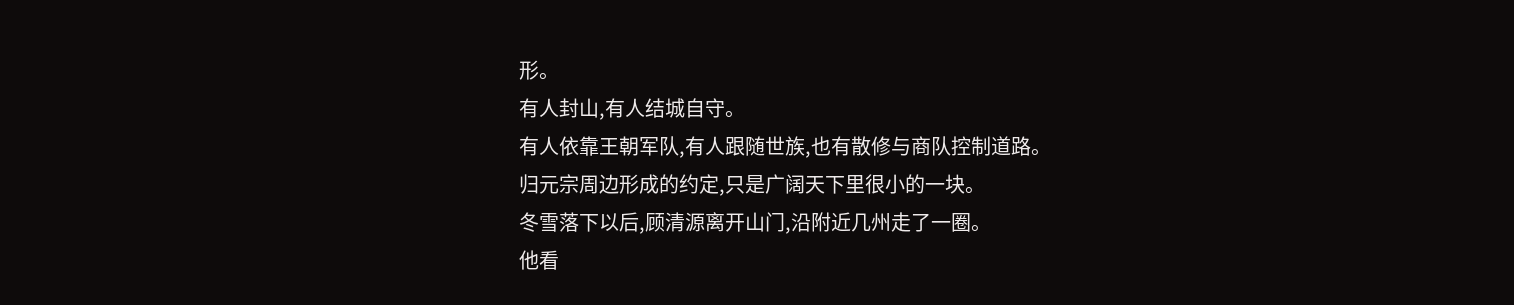形。
有人封山,有人结城自守。
有人依靠王朝军队,有人跟随世族,也有散修与商队控制道路。
归元宗周边形成的约定,只是广阔天下里很小的一块。
冬雪落下以后,顾清源离开山门,沿附近几州走了一圈。
他看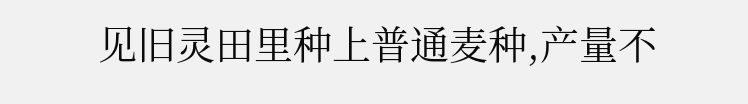见旧灵田里种上普通麦种,产量不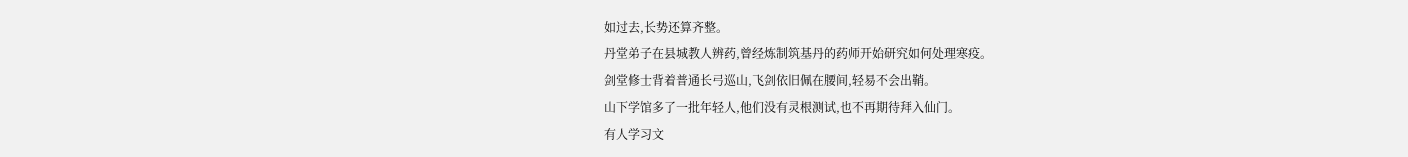如过去,长势还算齐整。
丹堂弟子在县城教人辨药,曾经炼制筑基丹的药师开始研究如何处理寒疫。
剑堂修士背着普通长弓巡山,飞剑依旧佩在腰间,轻易不会出鞘。
山下学馆多了一批年轻人,他们没有灵根测试,也不再期待拜入仙门。
有人学习文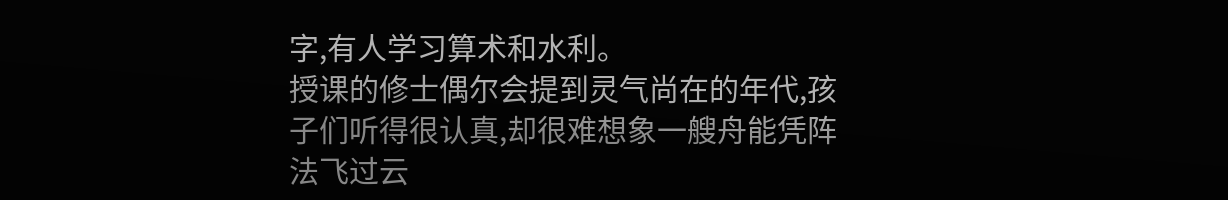字,有人学习算术和水利。
授课的修士偶尔会提到灵气尚在的年代,孩子们听得很认真,却很难想象一艘舟能凭阵法飞过云